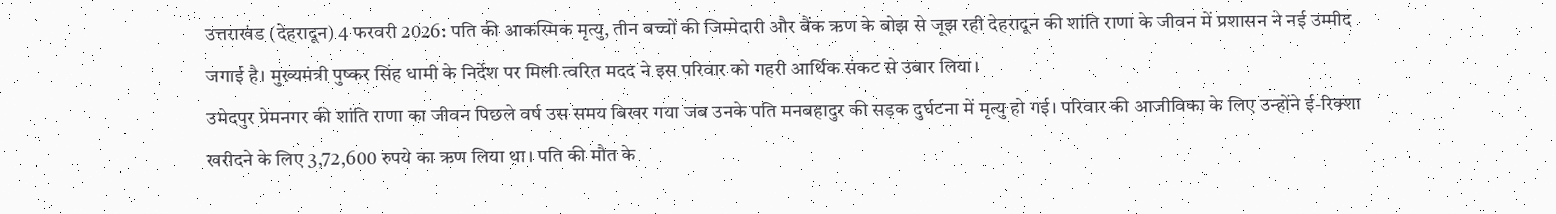उत्तराखंड (देहरादून) 4 फरवरी 2026: पति की आकस्मिक मृत्यु, तीन बच्चों की जिम्मेदारी और बैंक ऋण के बोझ से जूझ रही देहरादून की शांति राणा के जीवन में प्रशासन ने नई उम्मीद जगाई है। मुख्यमंत्री पुष्कर सिंह धामी के निर्देश पर मिली त्वरित मदद ने इस परिवार को गहरी आर्थिक संकट से उबार लिया।
उमेदपुर प्रेमनगर की शांति राणा का जीवन पिछले वर्ष उस समय बिखर गया जब उनके पति मनबहादुर की सड़क दुर्घटना में मृत्यु हो गई। परिवार की आजीविका के लिए उन्होंने ई-रिक्शा खरीदने के लिए 3,72,600 रुपये का ऋण लिया था। पति की मौत के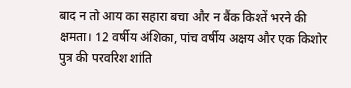बाद न तो आय का सहारा बचा और न बैंक किश्तें भरने की क्षमता। 12 वर्षीय अंशिका, पांच वर्षीय अक्षय और एक किशोर पुत्र की परवरिश शांति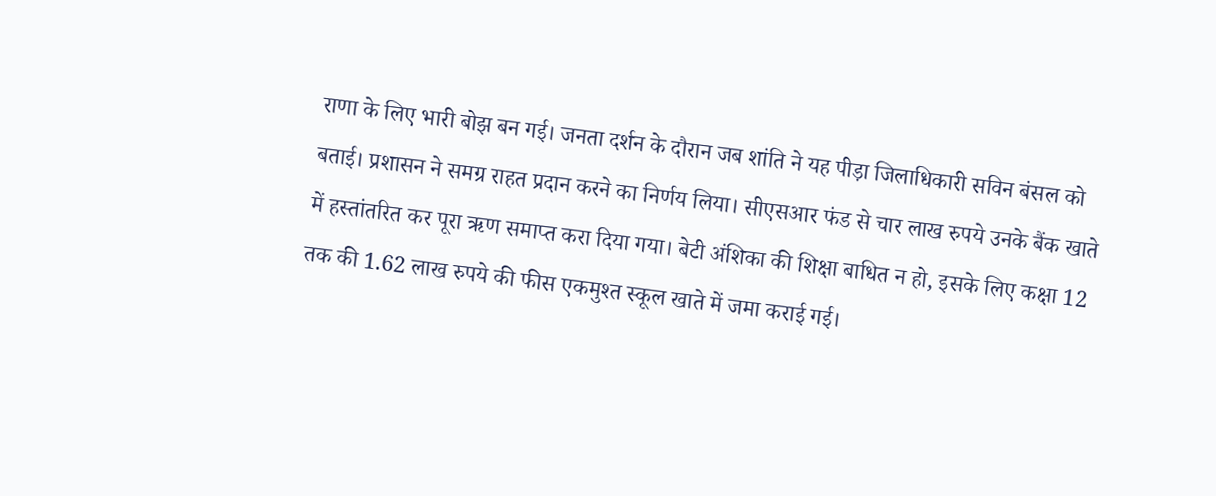राणा के लिए भारी बोझ बन गई। जनता दर्शन के दौरान जब शांति ने यह पीड़ा जिलाधिकारी सविन बंसल को बताई। प्रशासन ने समग्र राहत प्रदान करने का निर्णय लिया। सीएसआर फंड से चार लाख रुपये उनके बैंक खाते में हस्तांतरित कर पूरा ऋण समाप्त करा दिया गया। बेटी अंशिका की शिक्षा बाधित न हो, इसके लिए कक्षा 12 तक की 1.62 लाख रुपये की फीस एकमुश्त स्कूल खाते में जमा कराई गई।